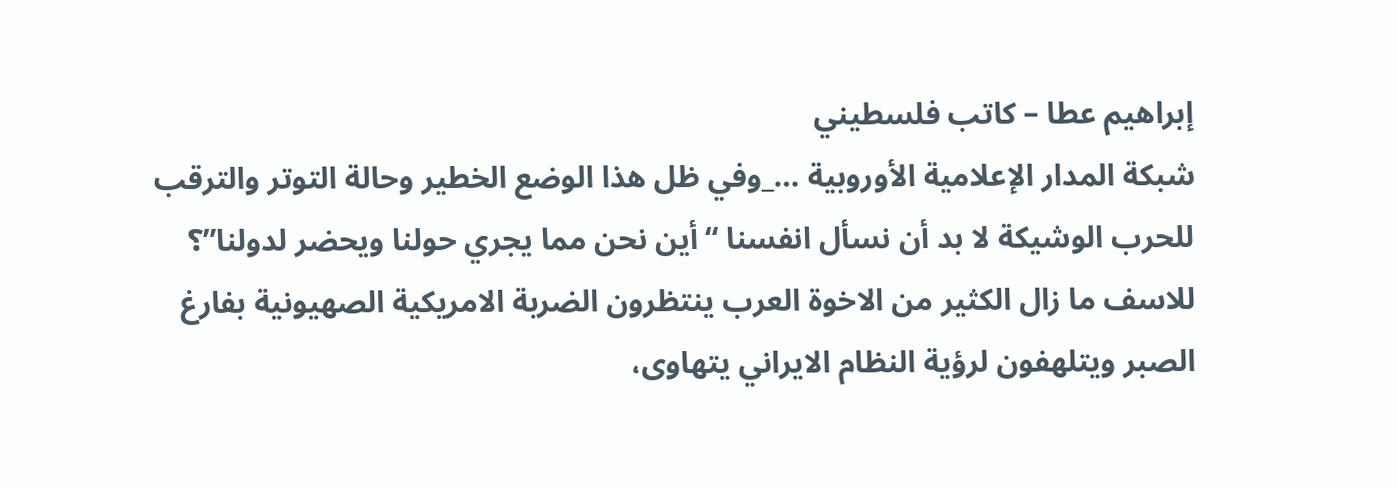إبراهيم عطا – كاتب فلسطيني
شبكة المدار الإعلامية الأوروبية …_وفي ظل هذا الوضع الخطير وحالة التوتر والترقب للحرب الوشيكة لا بد أن نسأل انفسنا “أين نحن مما يجري حولنا ويحضر لدولنا”؟
للاسف ما زال الكثير من الاخوة العرب ينتظرون الضربة الامريكية الصهيونية بفارغ الصبر ويتلهفون لرؤية النظام الايراني يتهاوى،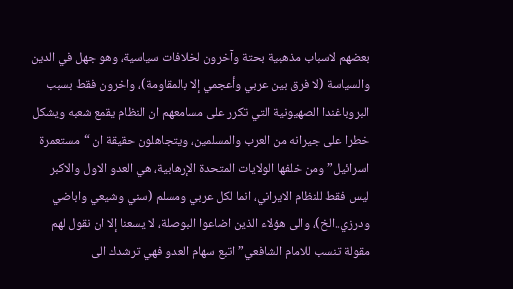بعضهم لاسباب مذهبية بحتة وآخرون لخلافات سياسية، وهو جهل في الدين والسياسة (لا فرق بين عربي وأعجمي إلا بالمقاومة)، واخرون فقط بسبب البروباغندا الصهيونية التي تكرر على مسامعهم ان النظام يقمع شعبه ويشكل خطرا على جيرانه من العرب والمسلمين، ويتجاهلون حقيقة ان “مستعمرة اسرائيل” ومن خلفها الولايات المتحدة الإرهابية، هي العدو الاول والاكبر ليس فقط للنظام الايراني، انما لكل عربي ومسلم (سني وشيعي واباضي ودرزي..الخ)، والى هؤلاء الذين اضاعوا البوصلة، لا يسعنا إلا ان نقول لهم مقولة تنسب للامام الشافعي”اتبع سهام العدو فهي ترشدك الى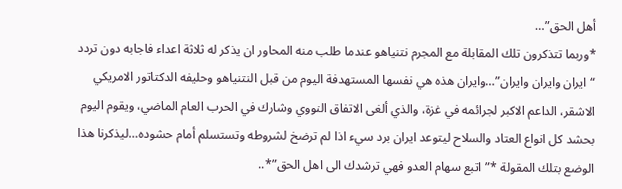أهل الحق”…
*وربما تتذكرون تلك المقابلة مع المجرم نتنياهو عندما طلب منه المحاور ان يذكر له ثلاثة اعداء فاجابه دون تردد “ايران وايران وايران”…وايران هذه هي نفسها المستهدفة اليوم من قبل النتنياهو وحليفه الدكتاتور الامريكي الاشقر، الداعم الاكبر لجرائمه في غزة، والذي ألغى الاتفاق النووي وشارك في الحرب العام الماضي، ويقوم اليوم بحشد كل انواع العتاد والسلاح ليتوعد ايران برد سيء اذا لم ترضخ لشروطه وتستسلم أمام حشوده…ليذكرنا هذا الوضع بتلك المقولة *”اتبع سهام العدو فهي ترشدك الى اهل الحق”*..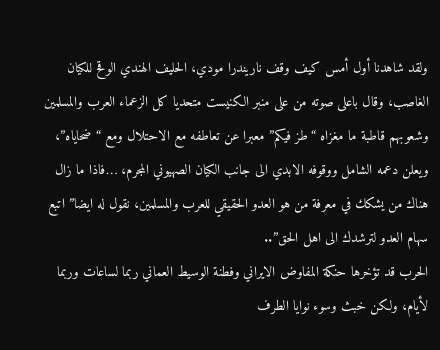ولقد شاهدنا أول أمس كيف وقف ناريندرا مودي، الحليف الهندي الوقح للكيان الغاصب، وقال باعلى صوته من على منبر الكنيست متحديا كل الزعماء العرب والمسلمين وشعوبهم قاطبة ما مغزاه “طز فيكم” معبرا عن تعاطفه مع الاحتلال ومع “ضحاياه”، ويعلن دعمه الشامل ووقوفه الابدي الى جانب الكيان الصهيوني المجرم، …فاذا ما زال هناك من يشكك في معرفة من هو العدو الحقيقي للعرب والمسلمين، نقول له ايضا” اتبع سهام العدو لترشدك الى اهل الحق”..
الحرب قد تؤخرها حنكة المفاوض الايراني وفطنة الوسيط العماني ربما لساعات وربما لأيام، ولكن خبث وسوء نوايا الطرف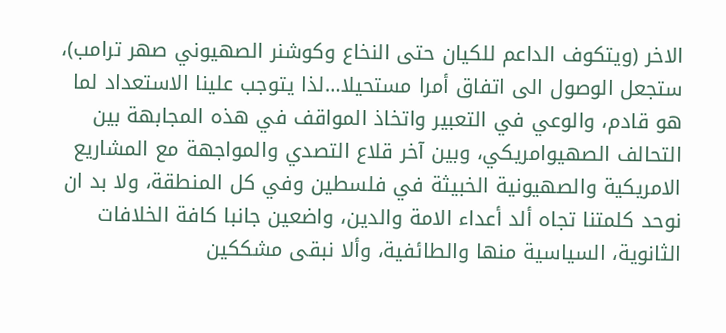الاخر (ويتكوف الداعم للكيان حتى النخاع وكوشنر الصهيوني صهر ترامب)، ستجعل الوصول الى اتفاق أمرا مستحيلا…لذا يتوجب علينا الاستعداد لما هو قادم، والوعي في التعبير واتخاذ المواقف في هذه المجابهة بين التحالف الصهيوامريكي، وبين آخر قلاع التصدي والمواجهة مع المشاريع الامريكية والصهيونية الخبيثة في فلسطين وفي كل المنطقة، ولا بد ان نوحد كلمتنا تجاه ألد أعداء الامة والدين، واضعين جانبا كافة الخلافات الثانوية، السياسية منها والطائفية، وألا نبقى مشككين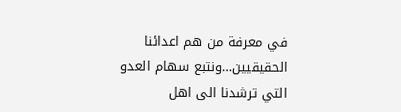في معرفة من هم اعدائنا الحقيقيين…ونتبع سهام العدو التي ترشدنا الى اهل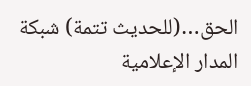الحق…(للحديث تتمة) شبكة المدار الإعلامية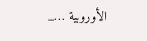الأوروبية …_